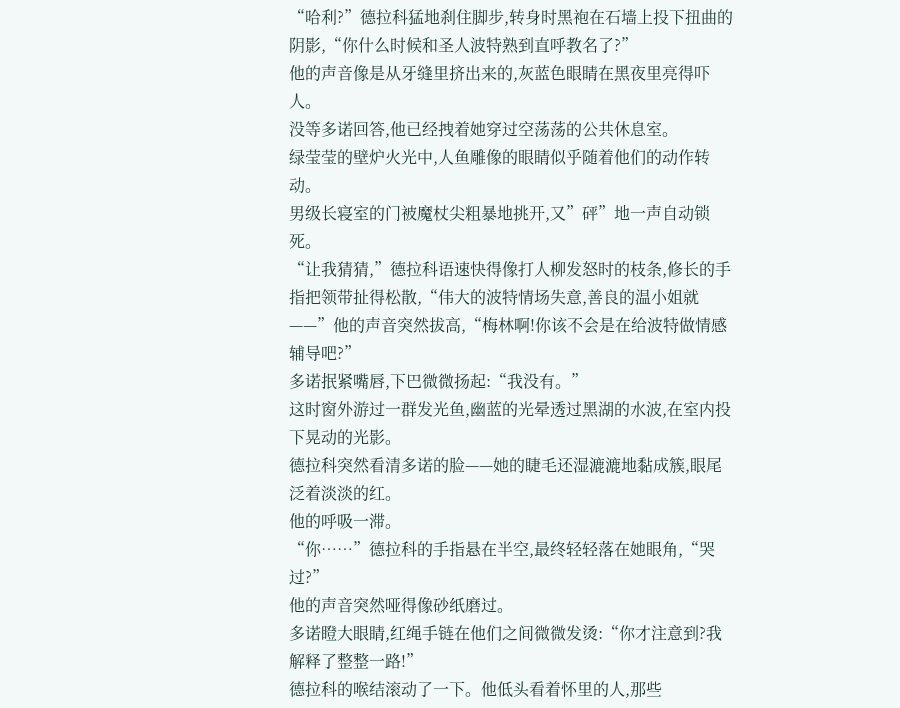“哈利?”德拉科猛地刹住脚步,转身时黑袍在石墙上投下扭曲的阴影,“你什么时候和圣人波特熟到直呼教名了?”
他的声音像是从牙缝里挤出来的,灰蓝色眼睛在黑夜里亮得吓人。
没等多诺回答,他已经拽着她穿过空荡荡的公共休息室。
绿莹莹的壁炉火光中,人鱼雕像的眼睛似乎随着他们的动作转动。
男级长寝室的门被魔杖尖粗暴地挑开,又”砰”地一声自动锁死。
“让我猜猜,”德拉科语速快得像打人柳发怒时的枝条,修长的手指把领带扯得松散,“伟大的波特情场失意,善良的温小姐就——”他的声音突然拔高,“梅林啊!你该不会是在给波特做情感辅导吧?”
多诺抿紧嘴唇,下巴微微扬起:“我没有。”
这时窗外游过一群发光鱼,幽蓝的光晕透过黑湖的水波,在室内投下晃动的光影。
德拉科突然看清多诺的脸——她的睫毛还湿漉漉地黏成簇,眼尾泛着淡淡的红。
他的呼吸一滞。
“你……”德拉科的手指悬在半空,最终轻轻落在她眼角,“哭过?”
他的声音突然哑得像砂纸磨过。
多诺瞪大眼睛,红绳手链在他们之间微微发烫:“你才注意到?我解释了整整一路!”
德拉科的喉结滚动了一下。他低头看着怀里的人,那些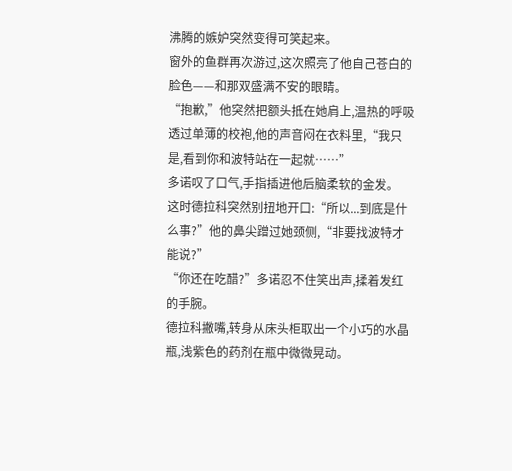沸腾的嫉妒突然变得可笑起来。
窗外的鱼群再次游过,这次照亮了他自己苍白的脸色——和那双盛满不安的眼睛。
“抱歉,”他突然把额头抵在她肩上,温热的呼吸透过单薄的校袍,他的声音闷在衣料里,“我只是,看到你和波特站在一起就……”
多诺叹了口气,手指插进他后脑柔软的金发。
这时德拉科突然别扭地开口:“所以...到底是什么事?”他的鼻尖蹭过她颈侧,“非要找波特才能说?”
“你还在吃醋?”多诺忍不住笑出声,揉着发红的手腕。
德拉科撇嘴,转身从床头柜取出一个小巧的水晶瓶,浅紫色的药剂在瓶中微微晃动。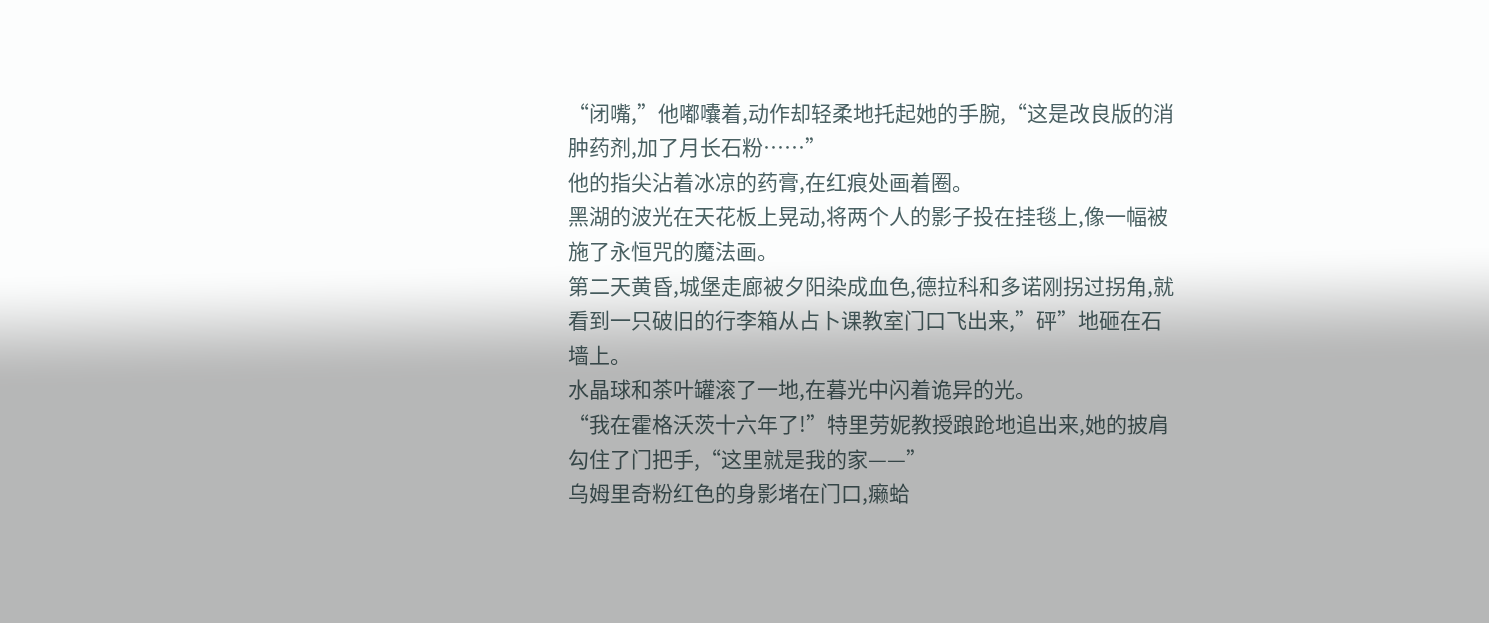“闭嘴,”他嘟囔着,动作却轻柔地托起她的手腕,“这是改良版的消肿药剂,加了月长石粉……”
他的指尖沾着冰凉的药膏,在红痕处画着圈。
黑湖的波光在天花板上晃动,将两个人的影子投在挂毯上,像一幅被施了永恒咒的魔法画。
第二天黄昏,城堡走廊被夕阳染成血色,德拉科和多诺刚拐过拐角,就看到一只破旧的行李箱从占卜课教室门口飞出来,”砰”地砸在石墙上。
水晶球和茶叶罐滚了一地,在暮光中闪着诡异的光。
“我在霍格沃茨十六年了!”特里劳妮教授踉跄地追出来,她的披肩勾住了门把手,“这里就是我的家——”
乌姆里奇粉红色的身影堵在门口,癞蛤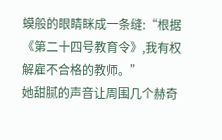蟆般的眼睛眯成一条缝:“根据《第二十四号教育令》,我有权解雇不合格的教师。”
她甜腻的声音让周围几个赫奇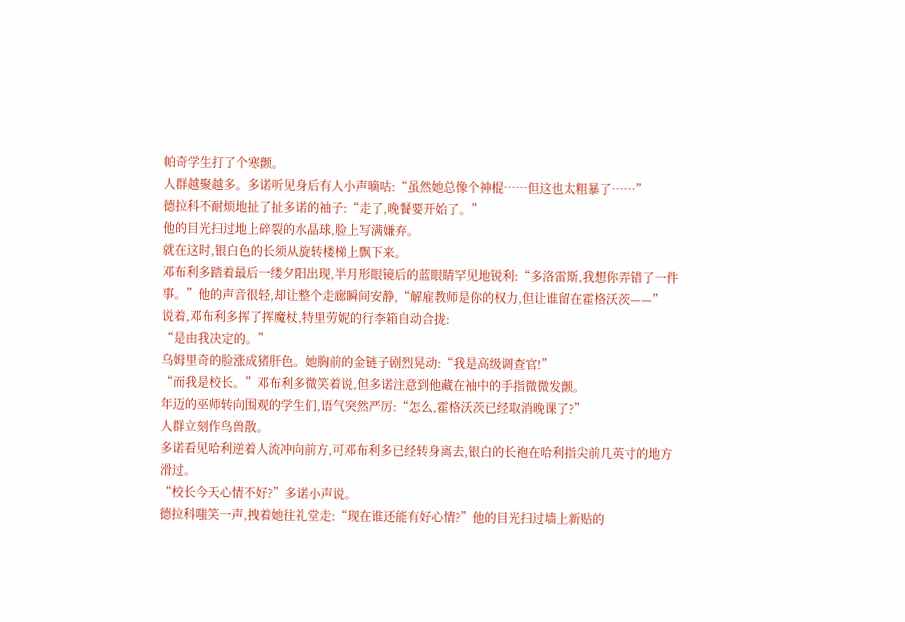帕奇学生打了个寒颤。
人群越聚越多。多诺听见身后有人小声嘀咕:“虽然她总像个神棍……但这也太粗暴了……”
德拉科不耐烦地扯了扯多诺的袖子:“走了,晚餐要开始了。”
他的目光扫过地上碎裂的水晶球,脸上写满嫌弃。
就在这时,银白色的长须从旋转楼梯上飘下来。
邓布利多踏着最后一缕夕阳出现,半月形眼镜后的蓝眼睛罕见地锐利:“多洛雷斯,我想你弄错了一件事。”他的声音很轻,却让整个走廊瞬间安静,“解雇教师是你的权力,但让谁留在霍格沃茨——”
说着,邓布利多挥了挥魔杖,特里劳妮的行李箱自动合拢:
“是由我决定的。”
乌姆里奇的脸涨成猪肝色。她胸前的金链子剧烈晃动:“我是高级调查官!”
“而我是校长。”邓布利多微笑着说,但多诺注意到他藏在袖中的手指微微发颤。
年迈的巫师转向围观的学生们,语气突然严厉:“怎么,霍格沃茨已经取消晚课了?”
人群立刻作鸟兽散。
多诺看见哈利逆着人流冲向前方,可邓布利多已经转身离去,银白的长袍在哈利指尖前几英寸的地方滑过。
“校长今天心情不好?”多诺小声说。
德拉科嗤笑一声,拽着她往礼堂走:“现在谁还能有好心情?”他的目光扫过墙上新贴的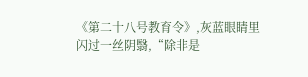《第二十八号教育令》,灰蓝眼睛里闪过一丝阴翳,“除非是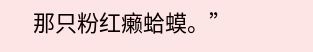那只粉红癞蛤蟆。”